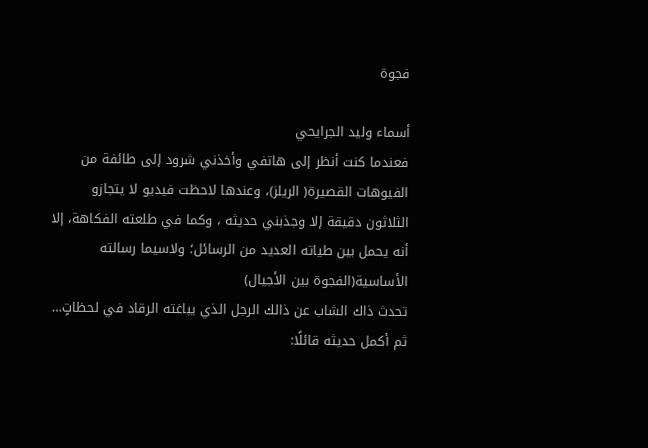فجوة

أسماء وليد الجرايحي
فعندما كنت أنظر إلى هاتفي وأخذني شرود إلى طائفة من الفيوهات القصيرة( الريلز)، وعندها لاحظت فيديو لا يتجازو الثلاثون دقيقة إلا وجذبني حديثه ، وكما في طلعته الفكاهة، إلا أنه يحمل بين طياته العديد من الرسائل؛ ولاسيما رسالته الأساسية(الفجوة بين الأجيال)
تحدث ذاك الشاب عن ذالك الرجل الذي يباغته الرقاد في لحظاتٍ…
ثم أكمل حديثه قائلًا: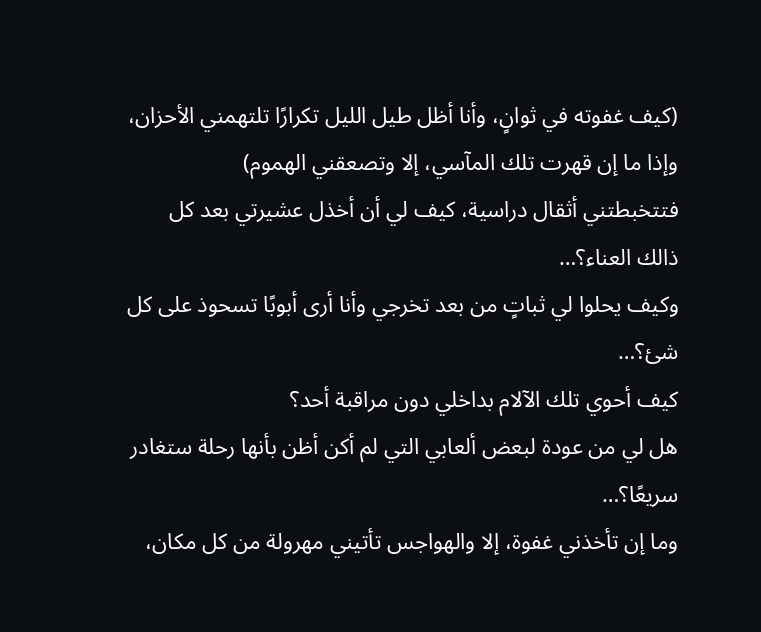(كيف غفوته في ثوانٍ، وأنا أظل طيل الليل تكرارًا تلتهمني الأحزان، وإذا ما إن قهرت تلك المآسي، إلا وتصعقني الهموم)
فتتخبطتني أثقال دراسية، كيف لي أن أخذل عشيرتي بعد كل ذالك العناء؟…
وكيف يحلوا لي ثباتٍ من بعد تخرجي وأنا أرى أبوبًا تسحوذ على كل شئ؟…
كيف أحوي تلك الآلام بداخلي دون مراقبة أحد؟
هل لي من عودة لبعض ألعابي التي لم أكن أظن بأنها رحلة ستغادر سريعًا؟…
وما إن تأخذني غفوة، إلا والهواجس تأتيني مهرولة من كل مكان،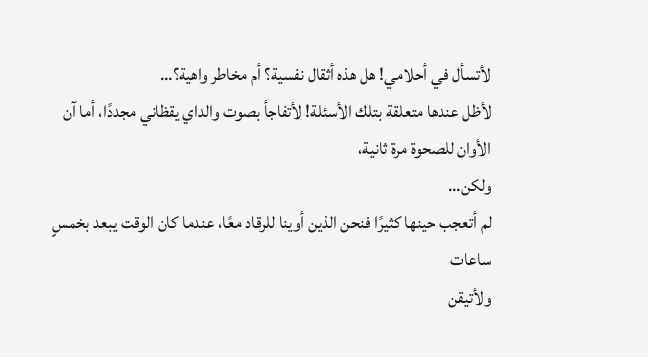لأتسأل في أحلامي! هل هذه أثقال نفسية؟ أم مخاطر واهية؟…
لأظل عندها متعلقة بتلك الأسئلة! لأتفاجأ بصوت والداي يقظاني مجددًا، أما آن الأوان للصحوة مرة ثانية،
ولكن…
لم أتعجب حينها كثيرًا فنحن الذين أوينا للرقاد معًا، عندما كان الوقت يبعد بخمسٍ ساعات
ولأتيقن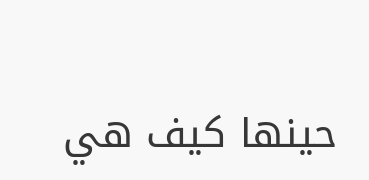حينها كيف هي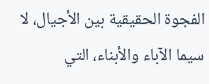الفجوة الحقيقية بين الأجيال، لا سيما الآباء والأبناء، التي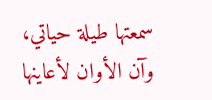سمعتها طيلة حياتي، وآن الأوان لأعاينها